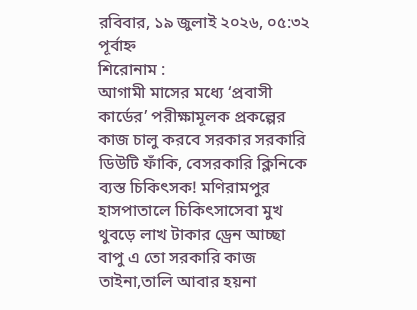রবিবার, ১৯ জুলাই ২০২৬, ০৫:৩২ পূর্বাহ্ন
শিরোনাম :
আগামী মাসের মধ্যে ‘প্রবাসী কার্ডের’ পরীক্ষামূলক প্রকল্পের কাজ চালু করবে সরকার সরকারি ডিউটি ফাঁকি, বেসরকারি ক্লিনিকে ব্যস্ত চিকিৎসক! মণিরামপুর হাসপাতালে চিকিৎসাসেবা মুখ থুবড়ে লাখ টাকার ড্রেন আচ্ছা বাপু এ তো সরকারি কাজ তাইনা,তালি আবার হয়না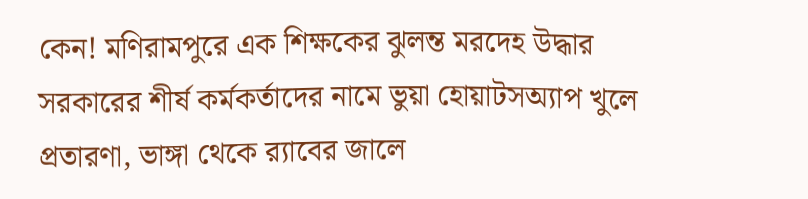কেন! মণিরামপুরে এক শিক্ষকের ঝুলন্ত মরদেহ উদ্ধার সরকারের শীর্ষ কর্মকর্তাদের নামে ভুয়া হোয়াটসঅ্যাপ খুলে প্রতারণা, ভাঙ্গা থেকে র‍্যাবের জালে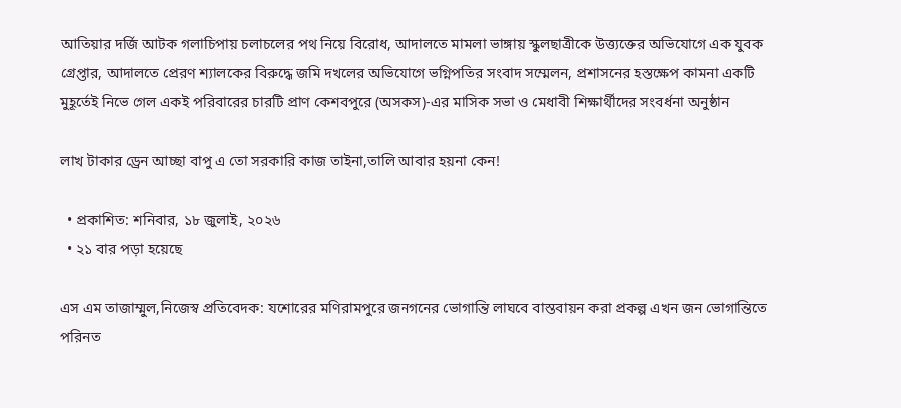আতিয়ার দর্জি আটক গলাচিপায় চলাচলের পথ নিয়ে বিরোধ, আদালতে মামলা ভাঙ্গায় স্কুলছাত্রীকে উত্ত্যক্তের অভিযোগে এক যুবক গ্রেপ্তার, আদালতে প্রেরণ শ্যালকের বিরুদ্ধে জমি দখলের অভিযোগে ভগ্নিপতির সংবাদ সম্মেলন, প্রশাসনের হস্তক্ষেপ কামনা একটি মুহূর্তেই নিভে গেল একই পরিবারের চারটি প্রাণ কেশবপুরে (অসকস)-এর মাসিক সভা ও মেধাবী শিক্ষার্থীদের সংবর্ধনা অনুষ্ঠান

লাখ টাকার ড্রেন আচ্ছা বাপু এ তো সরকারি কাজ তাইনা,তালি আবার হয়না কেন!

  • প্রকাশিত: শনিবার, ১৮ জুলাই, ২০২৬
  • ২১ বার পড়া হয়েছে

এস এম তাজাম্মুল,নিজেস্ব প্রতিবেদক: যশোরের মণিরামপুরে জনগনের ভোগান্তি লাঘবে বাস্তবায়ন করা প্রকল্প এখন জন ভোগান্তিতে পরিনত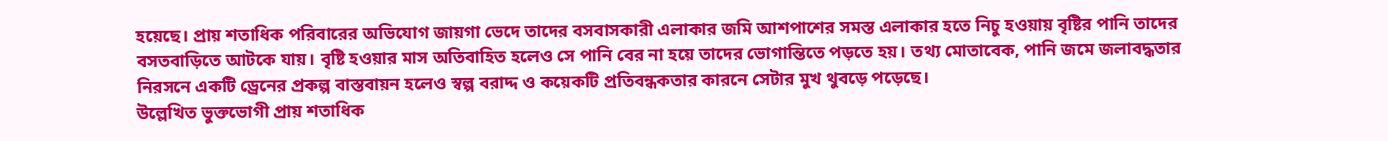হয়েছে। প্রায় শতাধিক পরিবারের অভিযোগ জায়গা ভেদে তাদের বসবাসকারী এলাকার জমি আশপাশের সমস্ত এলাকার হতে নিচু হওয়ায় বৃষ্টির পানি তাদের বসতবাড়িতে আটকে যায়। বৃষ্টি হওয়ার মাস অতিবাহিত হলেও সে পানি বের না হয়ে তাদের ভোগান্তিতে পড়তে হয়। তথ্য মোতাবেক, পানি জমে জলাবদ্ধতার নিরসনে একটি ড্রেনের প্রকল্প বাস্তবায়ন হলেও স্বল্প বরাদ্দ ও কয়েকটি প্রতিবন্ধকতার কারনে সেটার মুখ থুবড়ে পড়েছে।
উল্লেখিত ভুক্তভোগী প্রায় শতাধিক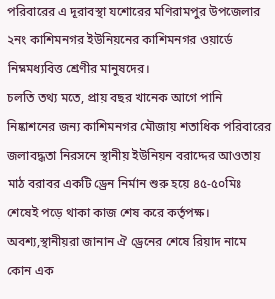পরিবারের এ দূরাবস্থা যশোরের মণিরামপুর উপজেলার ২নং কাশিমনগর ইউনিয়নের কাশিমনগর ওয়ার্ডে নিম্নমধ্যবিত্ত শ্রেণীর মানুষদের।
চলতি তথ্য মতে, প্রায় বছর খানেক আগে পানি নিষ্কাশনের জন্য কাশিমনগর মৌজায় শতাধিক পরিবারের জলাবদ্ধতা নিরসনে স্থানীয় ইউনিয়ন বরাদ্দের আওতায় মাঠ বরাবর একটি ড্রেন নির্মান শুরু হয়ে ৪৫-৫০মিঃ শেষেই পড়ে থাকা কাজ শেষ করে কর্তৃপক্ষ। অবশ্য,স্থানীয়রা জানান ঐ ড্রেনের শেষে রিয়াদ নামে কোন এক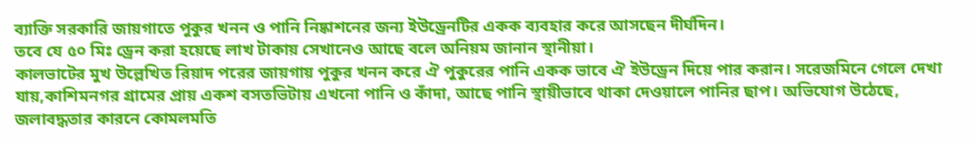ব্যাক্তি সরকারি জায়গাতে পুকুর খনন ও পানি নিষ্কাশনের জন্য ইউড্রেনটির একক ব্যবহার করে আসছেন দীর্ঘদিন।
তবে যে ৫০ মিঃ ড্রেন করা হয়েছে লাখ টাকায় সেখানেও আছে বলে অনিয়ম জানান স্থানীয়া।
কালভাটের মুখ উল্লেখিত রিয়াদ পরের জায়গায় পুকুর খনন করে ঐ পুকুরের পানি একক ভাবে ঐ ইউড্রেন দিয়ে পার করান। সরেজমিনে গেলে দেখা যায়,কাশিমনগর গ্রামের প্রায় একশ বসতভিটায় এখনো পানি ও কাঁদা, আছে পানি স্থায়ীভাবে থাকা দেওয়ালে পানির ছাপ। অভিযোগ উঠেছে, জলাবদ্ধতার কারনে কোমলমতি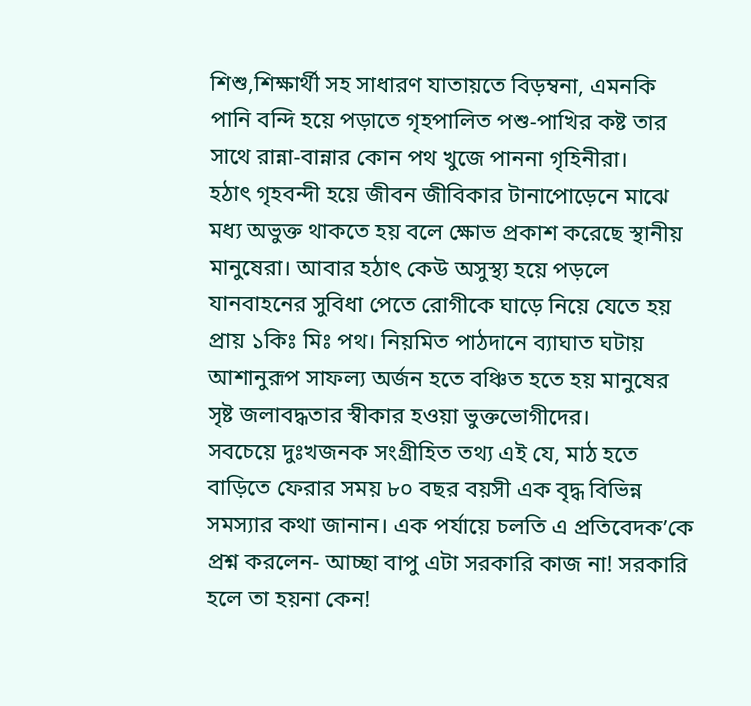শিশু,শিক্ষার্থী সহ সাধারণ যাতায়তে বিড়ম্বনা, এমনকি পানি বন্দি হয়ে পড়াতে গৃহপালিত পশু-পাখির কষ্ট তার সাথে রান্না-বান্নার কোন পথ খুজে পাননা গৃহিনীরা।
হঠাৎ গৃহবন্দী হয়ে জীবন জীবিকার টানাপোড়েনে মাঝে মধ্য অভুক্ত থাকতে হয় বলে ক্ষোভ প্রকাশ করেছে স্থানীয় মানুষেরা। আবার হঠাৎ কেউ অসুস্থ্য হয়ে পড়লে যানবাহনের সুবিধা পেতে রোগীকে ঘাড়ে নিয়ে যেতে হয় প্রায় ১কিঃ মিঃ পথ। নিয়মিত পাঠদানে ব্যাঘাত ঘটায় আশানুরূপ সাফল্য অর্জন হতে বঞ্চিত হতে হয় মানুষের সৃষ্ট জলাবদ্ধতার স্বীকার হওয়া ভুক্তভোগীদের।
সবচেয়ে দুঃখজনক সংগ্রীহিত তথ্য এই যে, মাঠ হতে বাড়িতে ফেরার সময় ৮০ বছর বয়সী এক বৃদ্ধ বিভিন্ন সমস্যার কথা জানান। এক পর্যায়ে চলতি এ প্রতিবেদক’কে প্রশ্ন করলেন- আচ্ছা বাপু এটা সরকারি কাজ না! সরকারি হলে তা হয়না কেন!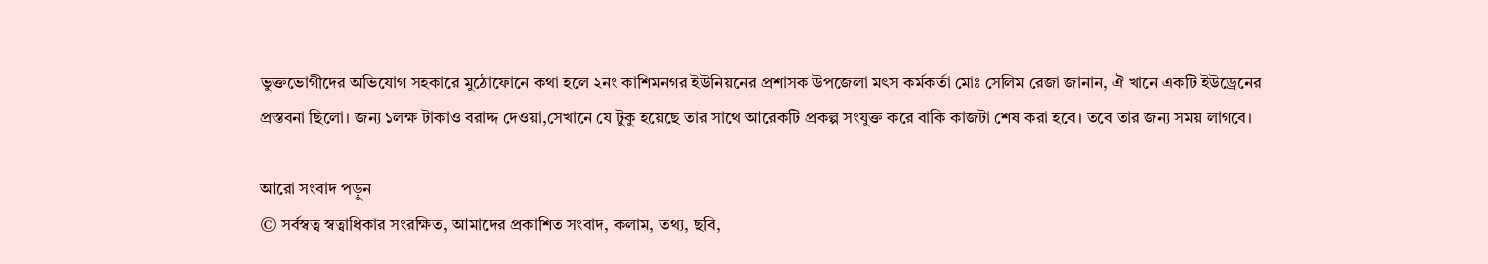ভুক্তভোগীদের অভিযোগ সহকারে মুঠোফোনে কথা হলে ২নং কাশিমনগর ইউনিয়নের প্রশাসক উপজেলা মৎস কর্মকর্তা মোঃ সেলিম রেজা জানান, ঐ খানে একটি ইউড্রেনের প্রস্তবনা ছিলো। জন্য ১লক্ষ টাকাও বরাদ্দ দেওয়া,সেখানে যে টুকু হয়েছে তার সাথে আরেকটি প্রকল্প সংযুক্ত করে বাকি কাজটা শেষ করা হবে। তবে তার জন্য সময় লাগবে।

আরো সংবাদ পড়ুন
© সর্বস্বত্ব স্বত্বাধিকার সংরক্ষিত, আমাদের প্রকাশিত সংবাদ, কলাম, তথ্য, ছবি,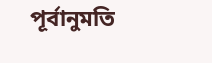পূর্বানুমতি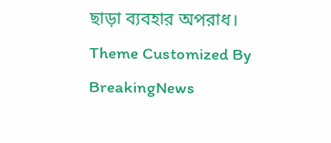ছাড়া ব্যবহার অপরাধ।
Theme Customized By BreakingNews